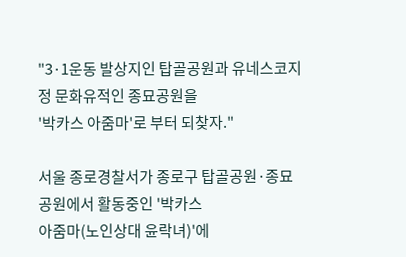"3·1운동 발상지인 탑골공원과 유네스코지정 문화유적인 종묘공원을
'박카스 아줌마'로 부터 되찾자."

서울 종로경찰서가 종로구 탑골공원·종묘공원에서 활동중인 '박카스
아줌마(노인상대 윤락녀)'에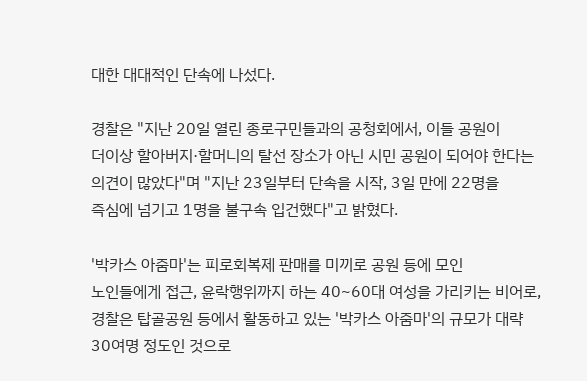대한 대대적인 단속에 나섰다.

경찰은 "지난 20일 열린 종로구민들과의 공청회에서, 이들 공원이
더이상 할아버지·할머니의 탈선 장소가 아닌 시민 공원이 되어야 한다는
의견이 많았다"며 "지난 23일부터 단속을 시작, 3일 만에 22명을
즉심에 넘기고 1명을 불구속 입건했다"고 밝혔다.

'박카스 아줌마'는 피로회복제 판매를 미끼로 공원 등에 모인
노인들에게 접근, 윤락행위까지 하는 40~60대 여성을 가리키는 비어로,
경찰은 탑골공원 등에서 활동하고 있는 '박카스 아줌마'의 규모가 대략
30여명 정도인 것으로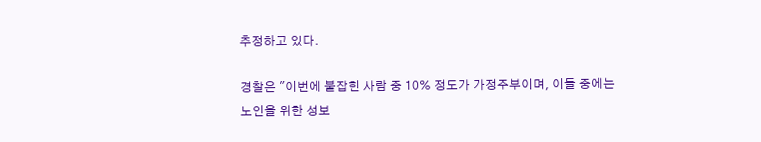추정하고 있다.

경찰은 "이번에 붙잡힌 사람 중 10% 정도가 가정주부이며, 이들 중에는
노인을 위한 성보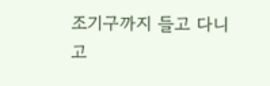조기구까지 들고 다니고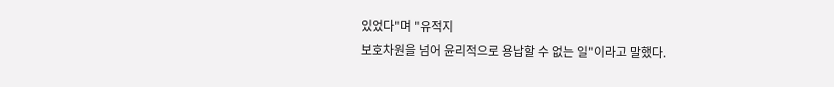있었다"며 "유적지
보호차원을 넘어 윤리적으로 용납할 수 없는 일"이라고 말했다.